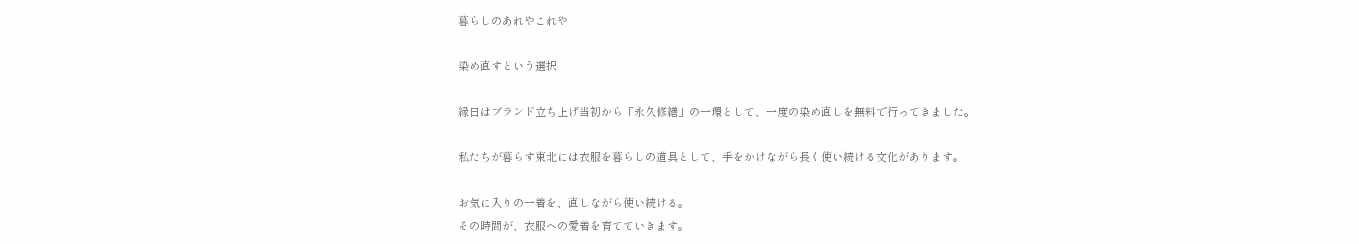暮らしのあれやこれや

染め直すという選択

縁日はブランド立ち上げ当初から「永久修繕」の一環として、一度の染め直しを無料で行ってきました。

私たちが暮らす東北には衣服を暮らしの道具として、手をかけながら長く使い続ける文化があります。

お気に入りの一着を、直しながら使い続ける。
その時間が、衣服への愛着を育てていきます。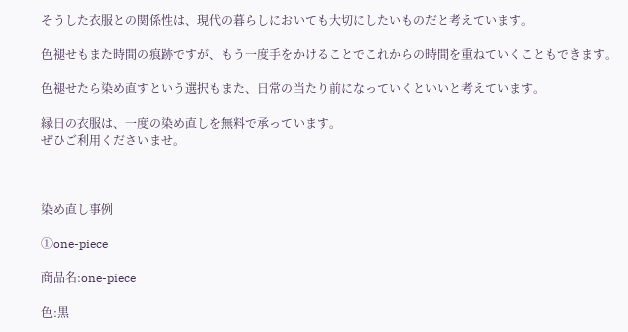そうした衣服との関係性は、現代の暮らしにおいても大切にしたいものだと考えています。

色褪せもまた時間の痕跡ですが、もう一度手をかけることでこれからの時間を重ねていくこともできます。

色褪せたら染め直すという選択もまた、日常の当たり前になっていくといいと考えています。

縁日の衣服は、一度の染め直しを無料で承っています。
ぜひご利用くださいませ。



染め直し事例

①one-piece

商品名:one-piece

色:黒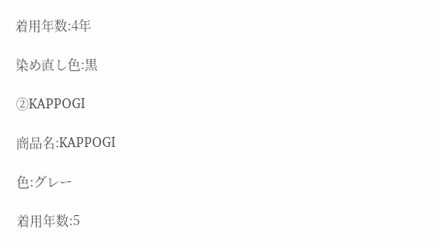着用年数:4年

染め直し色:黒

②KAPPOGI

商品名:KAPPOGI

色:グレー

着用年数:5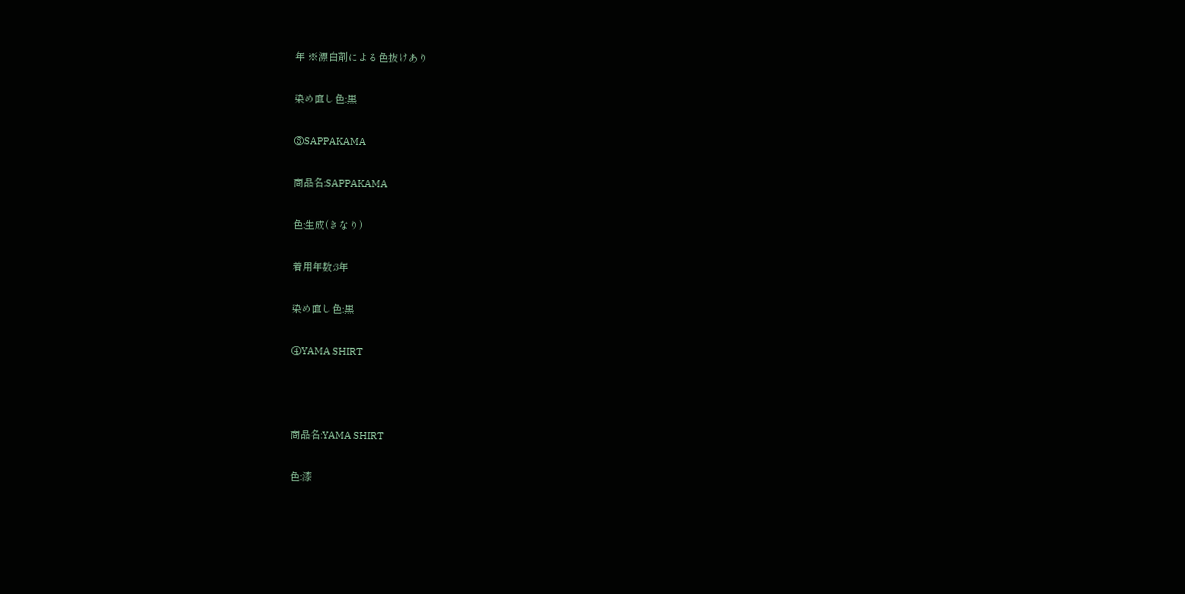年 ※漂白剤による色抜けあり

染め直し色:黒

③SAPPAKAMA

商品名:SAPPAKAMA

色:生成(きなり)

着用年数:3年

染め直し色:黒

④YAMA SHIRT



商品名:YAMA SHIRT

色:漆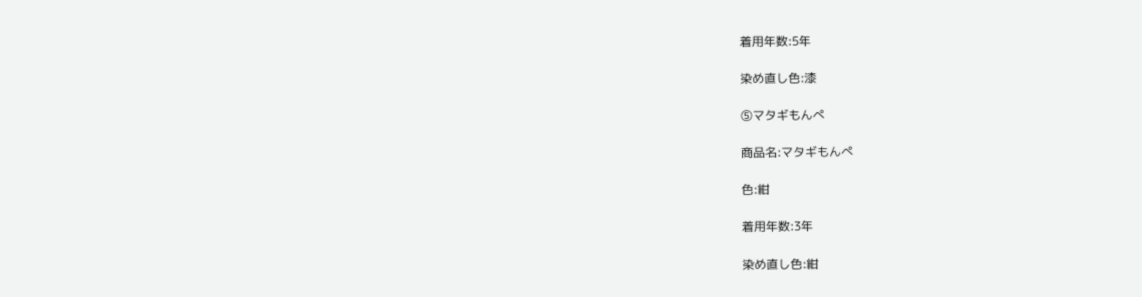着用年数:5年

染め直し色:漆

⑤マタギもんぺ

商品名:マタギもんぺ

色:紺

着用年数:3年

染め直し色:紺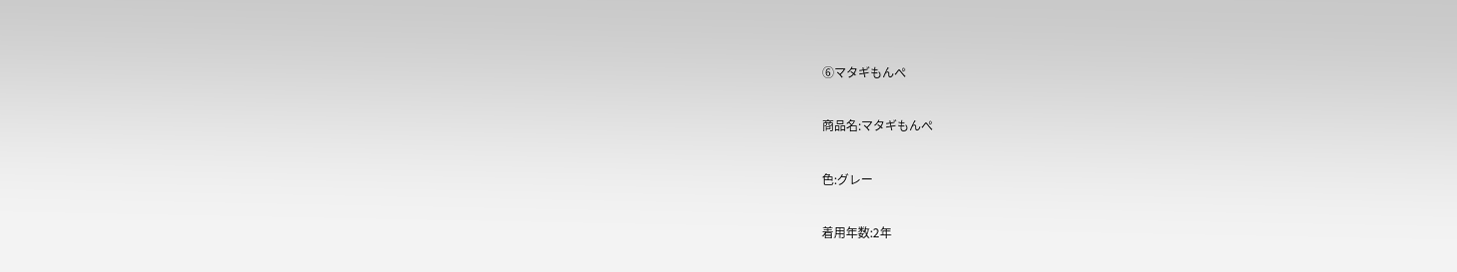⑥マタギもんぺ

商品名:マタギもんぺ

色:グレー

着用年数:2年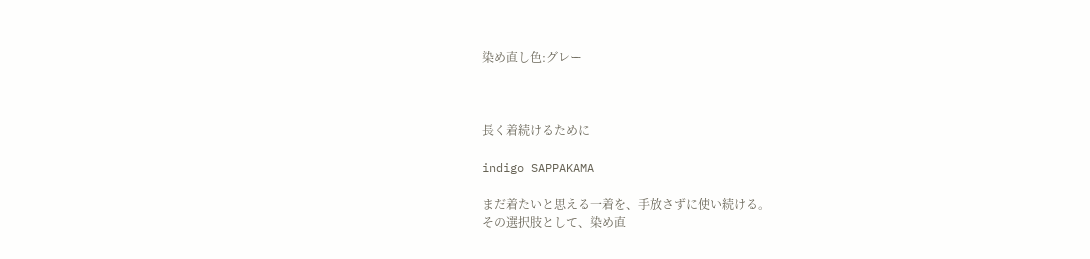染め直し色:グレー



長く着続けるために

indigo SAPPAKAMA

まだ着たいと思える一着を、手放さずに使い続ける。
その選択肢として、染め直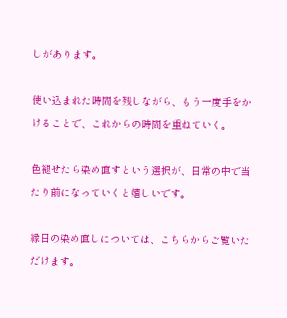しがあります。

使い込まれた時間を残しながら、もう一度手をかけることで、これからの時間を重ねていく。

色褪せたら染め直すという選択が、日常の中で当たり前になっていくと嬉しいです。

縁日の染め直しについては、こちらからご覧いただけます。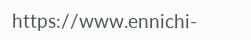https://www.ennichi-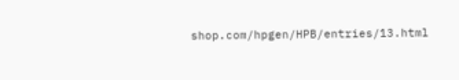shop.com/hpgen/HPB/entries/13.html